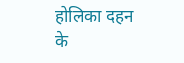होलिका दहन के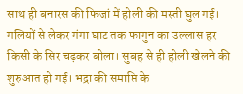साथ ही बनारस की फिजां में होली की मस्ती घुल गई। गलियों से लेकर गंगा घाट तक फागुन का उल्लास हर किसी के सिर चढ़कर बोला। सुबह से ही होली खेलने की शुरुआत हो गई। भद्रा की समाप्ति के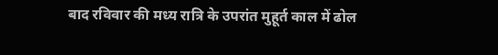बाद रविवार की मध्य रात्रि के उपरांत मुहूर्त काल में ढोल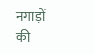नगाड़ों की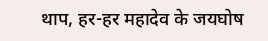थाप, हर-हर महादेव के जयघोष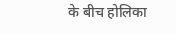के बीच होलिका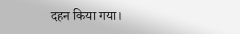दहन किया गया।